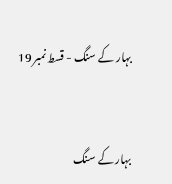بہار کے سنگ - قسط نمبر 19


بہار کے سنگ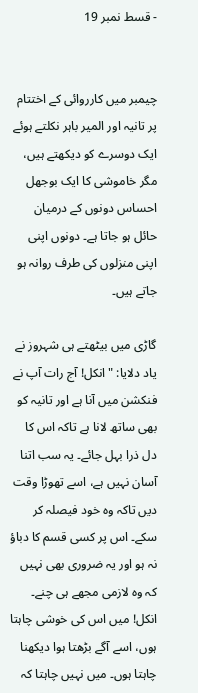- قسط نمبر 19


چیمبر میں کارروائی کے اختتام پر تانیہ اور المیر باہر نکلتے ہوئے ایک دوسرے کو دیکھتے ہیں، مگر خاموشی کا ایک بوجھل احساس دونوں کے درمیان حائل ہو جاتا ہے۔ دونوں اپنی اپنی منزلوں کی طرف روانہ ہو جاتے ہیں۔

گاڑی میں بیٹھتے ہی شہروز نے یاد دلایا: "انکل! آج رات آپ نے فنکشن میں آنا ہے اور تانیہ کو بھی ساتھ لانا ہے تاکہ اس کا دل ذرا بہل جائے۔ یہ سب اتنا آسان نہیں ہے، اسے تھوڑا وقت دیں تاکہ وہ خود فیصلہ کر سکے۔ اس پر کسی قسم کا دباؤ نہ ہو اور یہ ضروری بھی نہیں کہ وہ لازمی مجھے ہی چنے۔ انکل! میں اس کی خوشی چاہتا ہوں، اسے آگے بڑھتا ہوا دیکھنا چاہتا ہوں۔ میں نہیں چاہتا کہ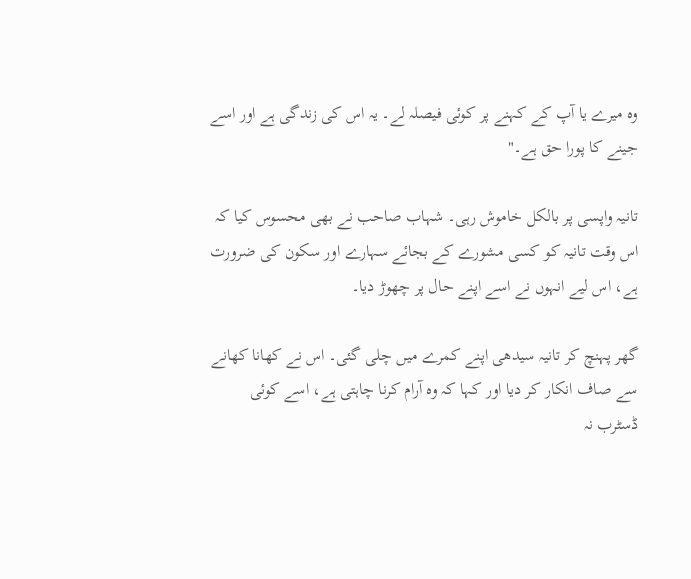وہ میرے یا آپ کے کہنے پر کوئی فیصلہ لے۔ یہ اس کی زندگی ہے اور اسے جینے کا پورا حق ہے۔"

تانیہ واپسی پر بالکل خاموش رہی۔ شہاب صاحب نے بھی محسوس کیا کہ اس وقت تانیہ کو کسی مشورے کے بجائے سہارے اور سکون کی ضرورت ہے، اس لیے انہوں نے اسے اپنے حال پر چھوڑ دیا۔

گھر پہنچ کر تانیہ سیدھی اپنے کمرے میں چلی گئی۔ اس نے کھانا کھانے سے صاف انکار کر دیا اور کہا کہ وہ آرام کرنا چاہتی ہے، اسے کوئی ڈسٹرب نہ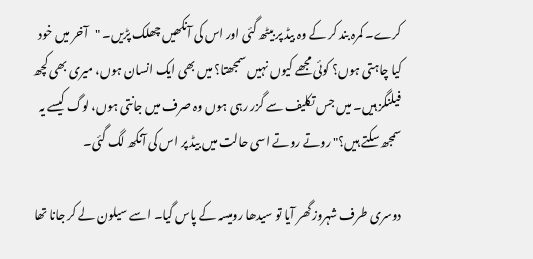کرے۔ کمرہ بند کر کے وہ بیڈ پر بیٹھ گئی اور اس کی آنکھیں چھلک پڑیں۔ "آخر میں خود کیا چاہتی ہوں؟ کوئی مجھے کیوں نہیں سمجھتا؟ میں بھی ایک انسان ہوں، میری بھی کچھ فیلنگز ہیں۔ میں جس تکلیف سے گزر رہی ہوں وہ صرف میں جانتی ہوں، لوگ کیسے یہ سمجھ سکتے ہیں؟" روتے روتے اسی حالت میں بیڈ پر اس کی آنکھ لگ گئی۔

دوسری طرف شہروز گھر آیا تو سیدھا رومیسہ کے پاس گیا۔ اسے سیلون لے کر جانا تھا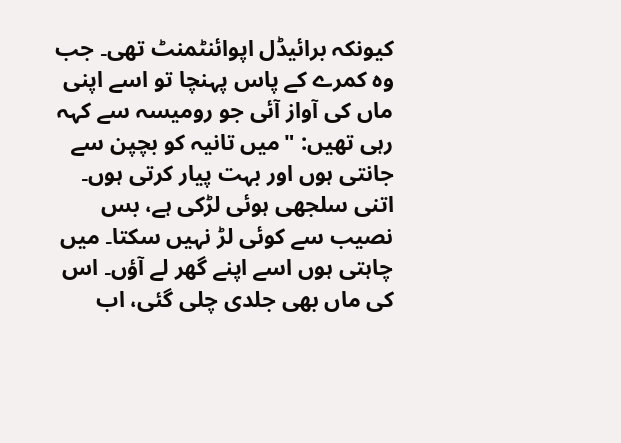کیونکہ برائیڈل اپوائنٹمنٹ تھی۔ جب وہ کمرے کے پاس پہنچا تو اسے اپنی ماں کی آواز آئی جو رومیسہ سے کہہ رہی تھیں: "میں تانیہ کو بچپن سے جانتی ہوں اور بہت پیار کرتی ہوں۔ اتنی سلجھی ہوئی لڑکی ہے، بس نصیب سے کوئی لڑ نہیں سکتا۔ میں چاہتی ہوں اسے اپنے گھر لے آؤں۔ اس کی ماں بھی جلدی چلی گئی، اب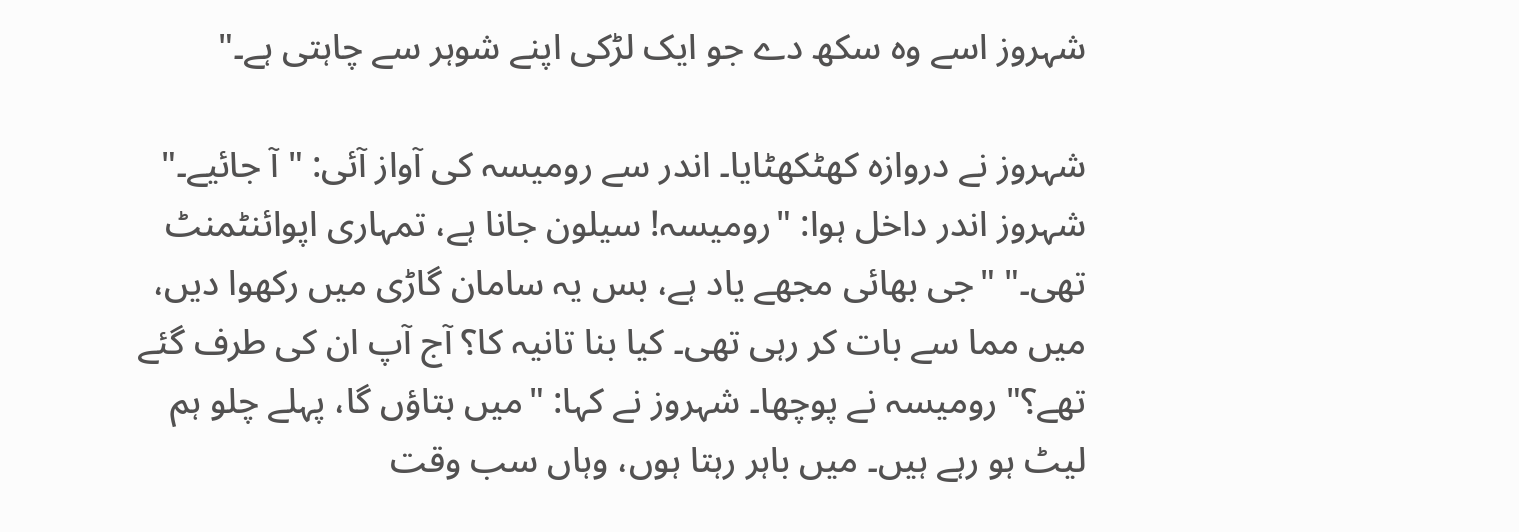شہروز اسے وہ سکھ دے جو ایک لڑکی اپنے شوہر سے چاہتی ہے۔"

شہروز نے دروازہ کھٹکھٹایا۔ اندر سے رومیسہ کی آواز آئی: "آ جائیے۔" شہروز اندر داخل ہوا: "رومیسہ! سیلون جانا ہے، تمہاری اپوائنٹمنٹ تھی۔" "جی بھائی مجھے یاد ہے، بس یہ سامان گاڑی میں رکھوا دیں، میں مما سے بات کر رہی تھی۔ کیا بنا تانیہ کا؟ آج آپ ان کی طرف گئے تھے؟" رومیسہ نے پوچھا۔ شہروز نے کہا: "میں بتاؤں گا، پہلے چلو ہم لیٹ ہو رہے ہیں۔ میں باہر رہتا ہوں، وہاں سب وقت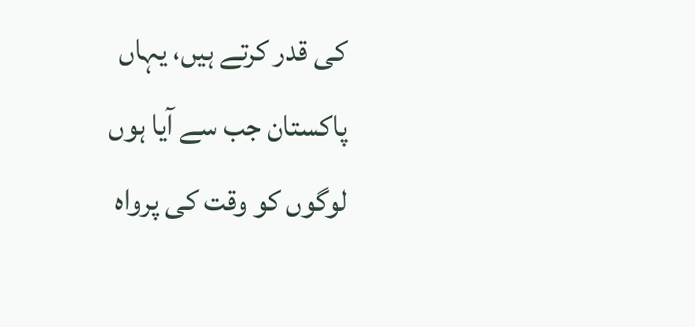کی قدر کرتے ہیں، یہاں پاکستان جب سے آیا ہوں لوگوں کو وقت کی پرواہ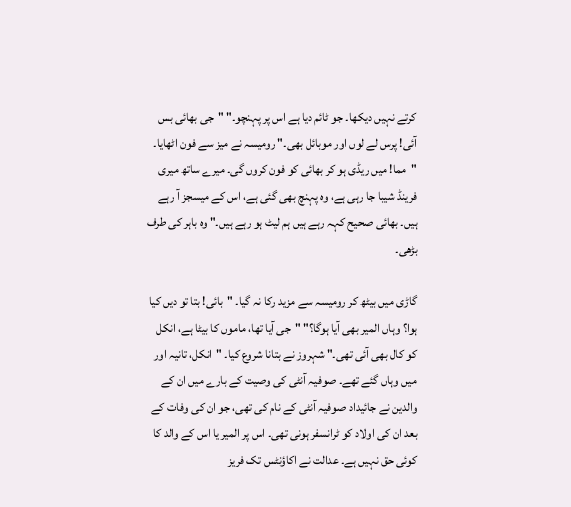کرتے نہیں دیکھا۔ جو ٹائم دیا ہے اس پر پہنچو۔" "جی بھائی بس آئی! پرس لے لوں اور موبائل بھی۔" رومیسہ نے میز سے فون اٹھایا۔ "مما! میں ریڈی ہو کر بھائی کو فون کروں گی۔ میرے ساتھ میری فرینڈ شیبا جا رہی ہے، وہ پہنچ بھی گئی ہے، اس کے میسجز آ رہے ہیں۔ بھائی صحیح کہہ رہے ہیں ہم لیٹ ہو رہے ہیں۔" وہ باہر کی طرف بڑھی۔

گاڑی میں بیٹھ کر رومیسہ سے مزید رکا نہ گیا۔ "بائی! بتا تو دیں کیا ہوا؟ وہاں المیر بھی آیا ہوگا؟" "جی آیا تھا، ماموں کا بیٹا ہے، انکل کو کال بھی آئی تھی۔" شہروز نے بتانا شروع کیا۔ "انکل، تانیہ اور میں وہاں گئے تھے۔ صوفیہ آنٹی کی وصیت کے بارے میں ان کے والدین نے جائیداد صوفیہ آنٹی کے نام کی تھی، جو ان کی وفات کے بعد ان کی اولاد کو ٹرانسفر ہونی تھی۔ اس پر المیر یا اس کے والد کا کوئی حق نہیں ہے۔ عدالت نے اکاؤنٹس تک فریز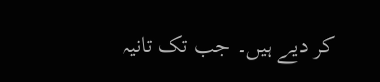کر دیے ہیں۔ جب تک تانیہ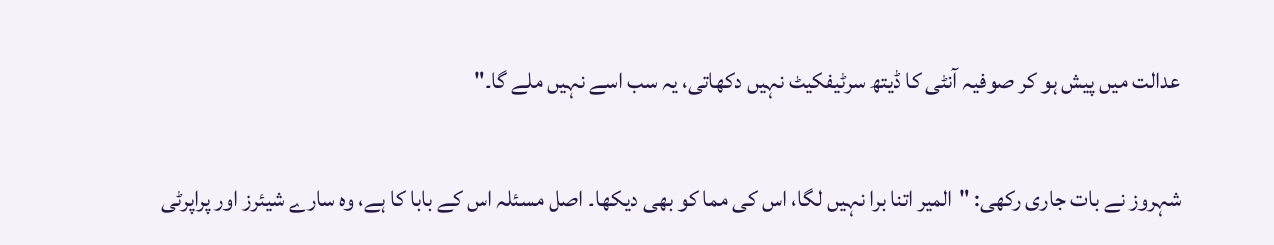عدالت میں پیش ہو کر صوفیہ آنٹی کا ڈیتھ سرٹیفکیٹ نہیں دکھاتی، یہ سب اسے نہیں ملے گا۔"

شہروز نے بات جاری رکھی: "المیر اتنا برا نہیں لگا، اس کی مما کو بھی دیکھا۔ اصل مسئلہ اس کے بابا کا ہے، وہ سارے شیئرز اور پراپرٹی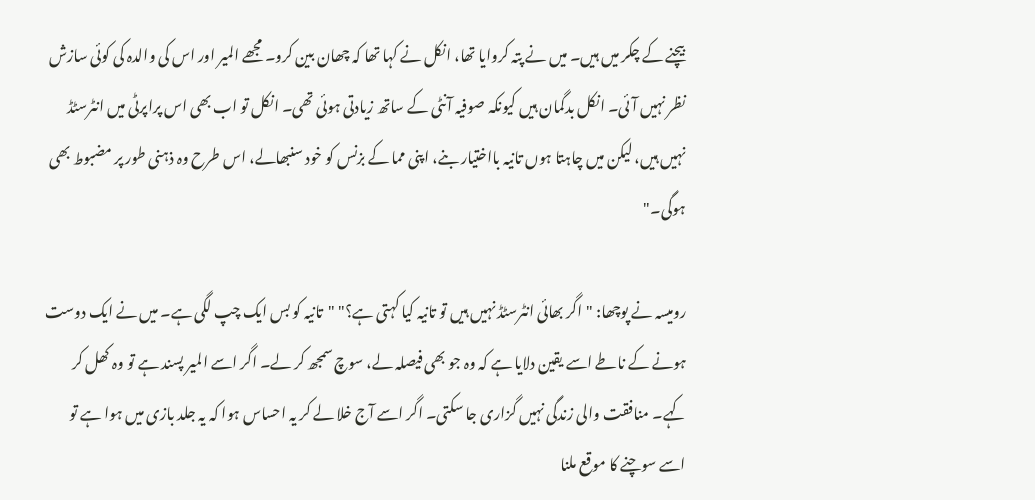بیچنے کے چکر میں ہیں۔ میں نے پتہ کروایا تھا، انکل نے کہا تھا کہ چھان بین کرو۔ مجھے المیر اور اس کی والدہ کی کوئی سازش نظر نہیں آئی۔ انکل بدگمان ہیں کیونکہ صوفیہ آنٹی کے ساتھ زیادتی ہوئی تھی۔ انکل تو اب بھی اس پراپرٹی میں انٹرسٹڈ نہیں ہیں، لیکن میں چاہتا ہوں تانیہ بااختیار بنے، اپنی مما کے بزنس کو خود سنبھالے، اس طرح وہ ذہنی طور پر مضبوط بھی ہوگی۔"

رومیسہ نے پوچھا: "اگر بھائی انٹرسٹڈ نہیں ہیں تو تانیہ کیا کہتی ہے؟" "تانیہ کو بس ایک چپ لگی ہے۔ میں نے ایک دوست ہونے کے ناطے اسے یقین دلایا ہے کہ وہ جو بھی فیصلہ لے، سوچ سمجھ کر لے۔ اگر اسے المیر پسند ہے تو وہ کھل کر کہے۔ منافقت والی زندگی نہیں گزاری جا سکتی۔ اگر اسے آج خلا لے کر یہ احساس ہوا کہ یہ جلد بازی میں ہوا ہے تو اسے سوچنے کا موقع ملنا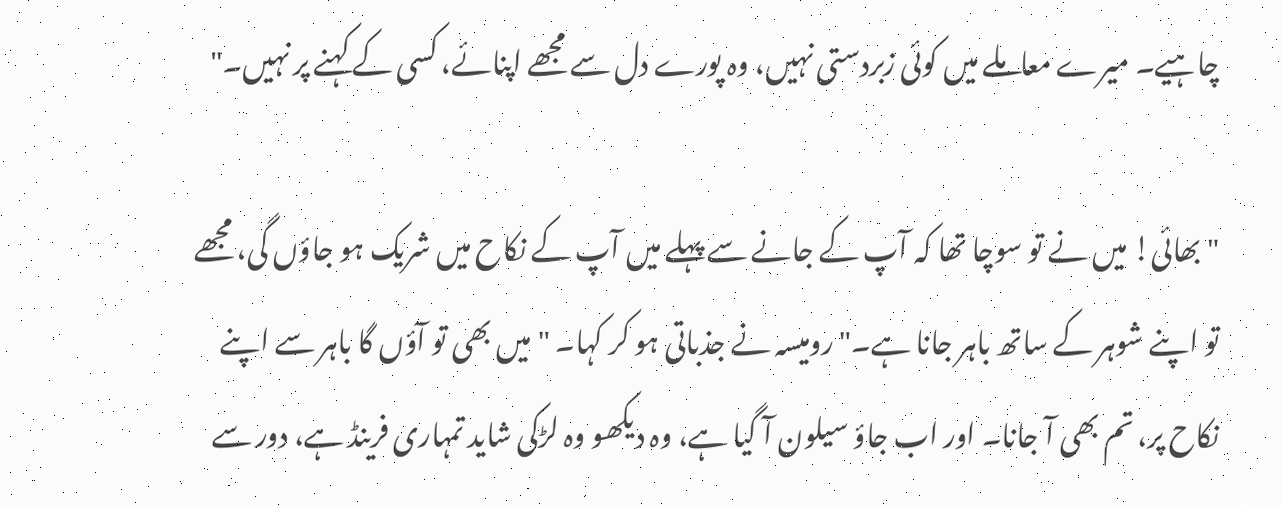چاہیے۔ میرے معاملے میں کوئی زبردستی نہیں، وہ پورے دل سے مجھے اپنائے، کسی کے کہنے پر نہیں۔"

"بھائی! میں نے تو سوچا تھا کہ آپ کے جانے سے پہلے میں آپ کے نکاح میں شریک ہو جاؤں گی، مجھے تو اپنے شوہر کے ساتھ باہر جانا ہے۔" رومیسہ نے جذباتی ہو کر کہا۔ "میں بھی تو آؤں گا باہر سے اپنے نکاح پر، تم بھی آ جانا۔ اور اب جاؤ سیلون آ گیا ہے، وہ دیکھو وہ لڑکی شاید تمہاری فرینڈ ہے، دور سے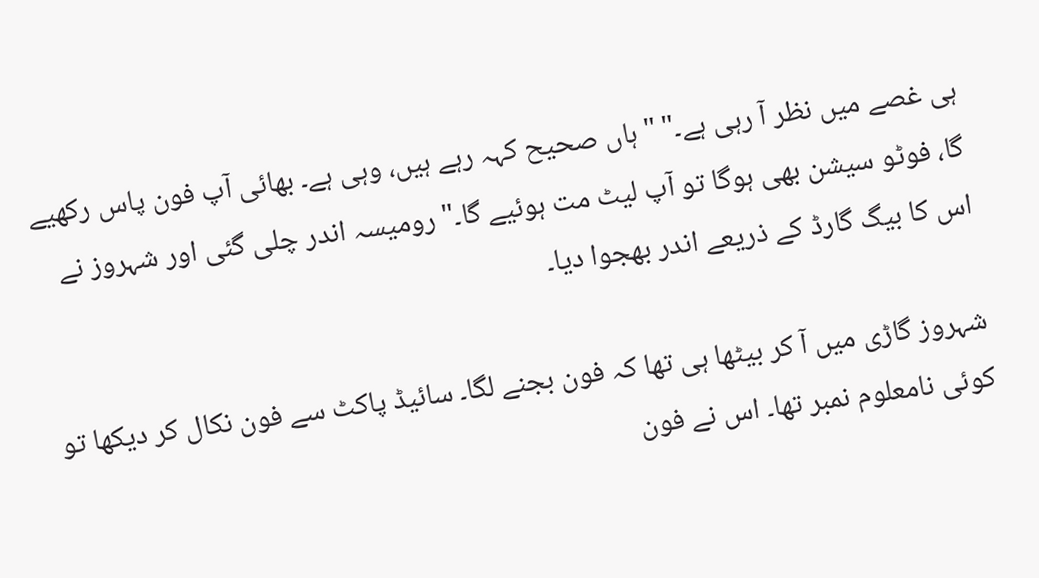ہی غصے میں نظر آ رہی ہے۔" "ہاں صحیح کہہ رہے ہیں، وہی ہے۔ بھائی آپ فون پاس رکھیے گا، فوٹو سیشن بھی ہوگا تو آپ لیٹ مت ہوئیے گا۔" رومیسہ اندر چلی گئی اور شہروز نے اس کا بیگ گارڈ کے ذریعے اندر بھجوا دیا۔

شہروز گاڑی میں آ کر بیٹھا ہی تھا کہ فون بجنے لگا۔ سائیڈ پاکٹ سے فون نکال کر دیکھا تو کوئی نامعلوم نمبر تھا۔ اس نے فون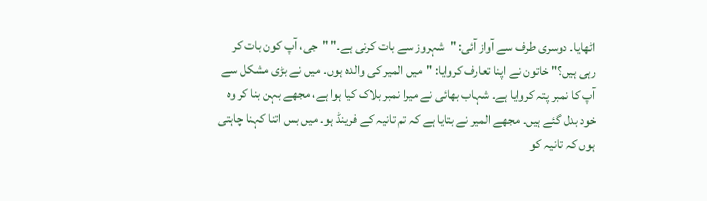اٹھایا۔ دوسری طرف سے آواز آئی: "شہروز سے بات کرنی ہے۔" "جی، آپ کون بات کر رہی ہیں؟" خاتون نے اپنا تعارف کروایا: "میں المیر کی والدہ ہوں۔ میں نے بڑی مشکل سے آپ کا نمبر پتہ کروایا ہے۔ شہاب بھائی نے میرا نمبر بلاک کیا ہوا ہے، مجھے بہن بنا کر وہ خود بدل گئے ہیں۔ مجھے المیر نے بتایا ہے کہ تم تانیہ کے فرینڈ ہو۔ میں بس اتنا کہنا چاہتی ہوں کہ تانیہ کو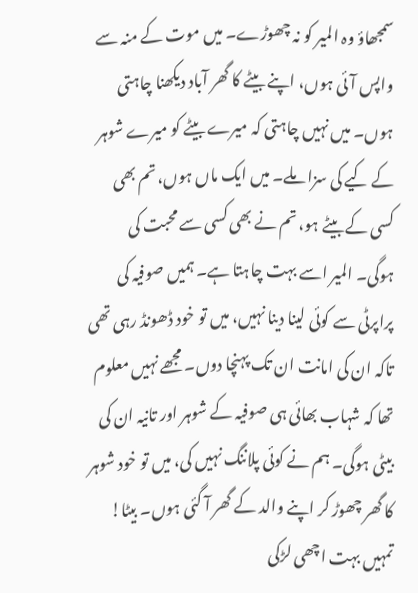سمجھاؤ وہ المیر کو نہ چھوڑے۔ میں موت کے منہ سے واپس آئی ہوں، اپنے بیٹے کا گھر آباد دیکھنا چاہتی ہوں۔ میں نہیں چاہتی کہ میرے بیٹے کو میرے شوہر کے کیے کی سزا ملے۔ میں ایک ماں ہوں، تم بھی کسی کے بیٹے ہو، تم نے بھی کسی سے محبت کی ہوگی۔ المیر اسے بہت چاہتا ہے۔ ہمیں صوفیہ کی پراپرٹی سے کوئی لینا دینا نہیں، میں تو خود ڈھونڈ رہی تھی تاکہ ان کی امانت ان تک پہنچا دوں۔ مجھے نہیں معلوم تھا کہ شہاب بھائی ہی صوفیہ کے شوہر اور تانیہ ان کی بیٹی ہوگی۔ ہم نے کوئی پلاننگ نہیں کی، میں تو خود شوہر کا گھر چھوڑ کر اپنے والد کے گھر آ گئی ہوں۔ بیٹا! تمہیں بہت اچھی لڑکی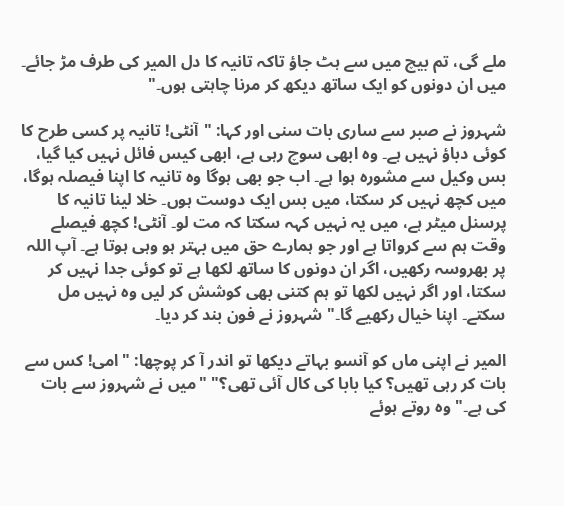ملے گی، تم بیچ میں سے ہٹ جاؤ تاکہ تانیہ کا دل المیر کی طرف مڑ جائے۔ میں ان دونوں کو ایک ساتھ دیکھ کر مرنا چاہتی ہوں۔"

شہروز نے صبر سے ساری بات سنی اور کہا: "آنٹی! تانیہ پر کسی طرح کا کوئی دباؤ نہیں ہے۔ وہ ابھی سوچ رہی ہے، ابھی کیس فائل نہیں کیا گیا، بس وکیل سے مشورہ ہوا ہے۔ اب جو بھی ہوگا وہ تانیہ کا اپنا فیصلہ ہوگا، میں کچھ نہیں کر سکتا، میں بس ایک دوست ہوں۔ خلا لینا تانیہ کا پرسنل میٹر ہے، میں یہ نہیں کہہ سکتا کہ مت لو۔ آنٹی! کچھ فیصلے وقت ہم سے کرواتا ہے اور جو ہمارے حق میں بہتر ہو وہی ہوتا ہے۔ آپ اللہ پر بھروسہ رکھیں، اگر ان دونوں کا ساتھ لکھا ہے تو کوئی جدا نہیں کر سکتا، اور اگر نہیں لکھا تو ہم کتنی بھی کوشش کر لیں وہ نہیں مل سکتے۔ اپنا خیال رکھیے گا۔" شہروز نے فون بند کر دیا۔

المیر نے اپنی ماں کو آنسو بہاتے دیکھا تو اندر آ کر پوچھا: "امی! کس سے بات کر رہی تھیں؟ کیا بابا کی کال آئی تھی؟" "میں نے شہروز سے بات کی ہے۔" وہ روتے ہوئے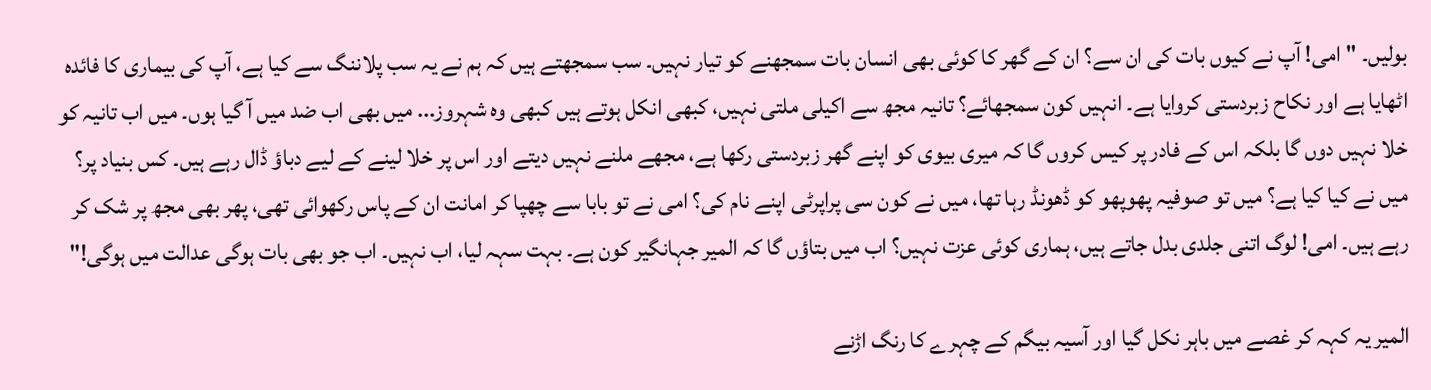بولیں۔ "امی! آپ نے کیوں بات کی ان سے؟ ان کے گھر کا کوئی بھی انسان بات سمجھنے کو تیار نہیں۔ سب سمجھتے ہیں کہ ہم نے یہ سب پلاننگ سے کیا ہے، آپ کی بیماری کا فائدہ اٹھایا ہے اور نکاح زبردستی کروایا ہے۔ انہیں کون سمجھائے؟ تانیہ مجھ سے اکیلی ملتی نہیں، کبھی انکل ہوتے ہیں کبھی وہ شہروز... میں بھی اب ضد میں آ گیا ہوں۔ میں اب تانیہ کو خلا نہیں دوں گا بلکہ اس کے فادر پر کیس کروں گا کہ میری بیوی کو اپنے گھر زبردستی رکھا ہے، مجھے ملنے نہیں دیتے اور اس پر خلا لینے کے لیے دباؤ ڈال رہے ہیں۔ کس بنیاد پر؟ میں نے کیا کیا ہے؟ میں تو صوفیہ پھوپھو کو ڈھونڈ رہا تھا، میں نے کون سی پراپرٹی اپنے نام کی؟ امی نے تو بابا سے چھپا کر امانت ان کے پاس رکھوائی تھی، پھر بھی مجھ پر شک کر رہے ہیں۔ امی! لوگ اتنی جلدی بدل جاتے ہیں، ہماری کوئی عزت نہیں؟ اب میں بتاؤں گا کہ المیر جہانگیر کون ہے۔ بہت سہہ لیا، اب نہیں۔ اب جو بھی بات ہوگی عدالت میں ہوگی!"

المیر یہ کہہ کر غصے میں باہر نکل گیا اور آسیہ بیگم کے چہرے کا رنگ اڑنے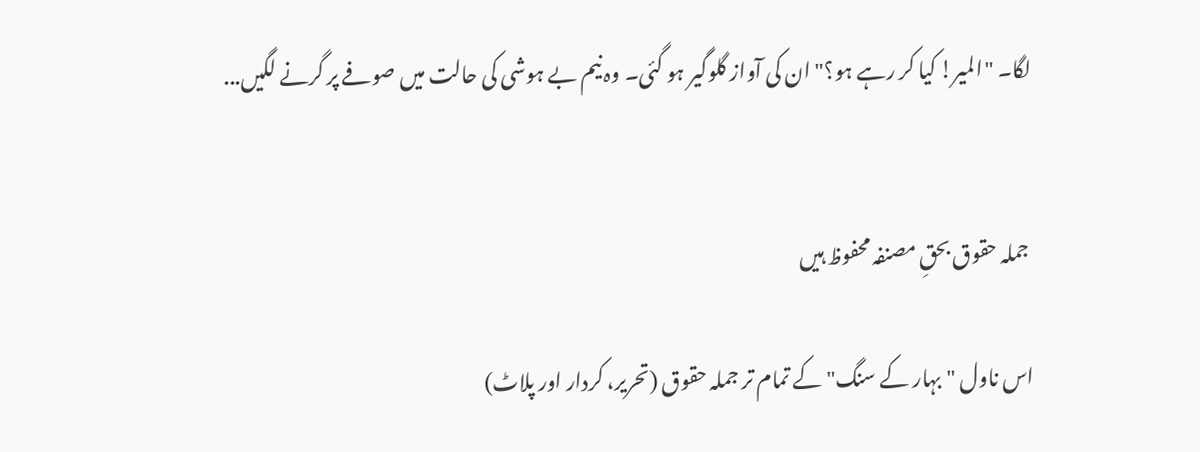لگا۔ "المیر! کیا کر رہے ہو؟" ان کی آواز گلوگیر ہو گئی۔ وہ نیم بے ہوشی کی حالت میں صوفے پر گرنے لگیں...


 جملہ حقوق بحقِ مصنفہ محفوظ ہیں

اس ناول "بہار کے سنگ" کے تمام تر جملہ حقوق (تحریر، کردار اور پلاٹ)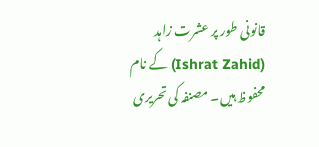قانونی طور پر عشرت زاہد (Ishrat Zahid) کے نام محفوظ ہیں۔ مصنفہ کی تحریری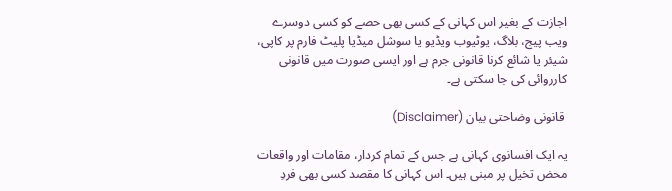اجازت کے بغیر اس کہانی کے کسی بھی حصے کو کسی دوسرے ویب پیج، بلاگ، یوٹیوب ویڈیو یا سوشل میڈیا پلیٹ فارم پر کاپی، شیئر یا شائع کرنا قانونی جرم ہے اور ایسی صورت میں قانونی کارروائی کی جا سکتی ہے۔

 قانونی وضاحتی بیان (Disclaimer)

یہ ایک افسانوی کہانی ہے جس کے تمام کردار، مقامات اور واقعات محض تخیل پر مبنی ہیں۔ اس کہانی کا مقصد کسی بھی فردِ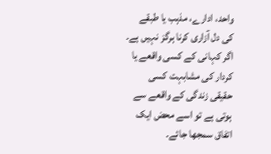واحد، ادارے، مذہب یا طبقے کی دل آزاری کرنا ہرگز نہیں ہے۔ اگر کہانی کے کسی واقعے یا کردار کی مشابہت کسی حقیقی زندگی کے واقعے سے ہوتی ہے تو اسے محض ایک اتفاق سمجھا جائے۔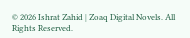© 2026 Ishrat Zahid | Zoaq Digital Novels. All Rights Reserved.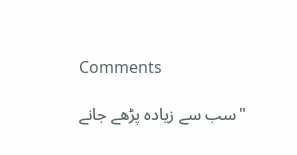Comments

"سب سے زیادہ پڑھے جانے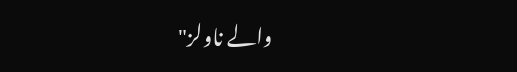والے ناولز"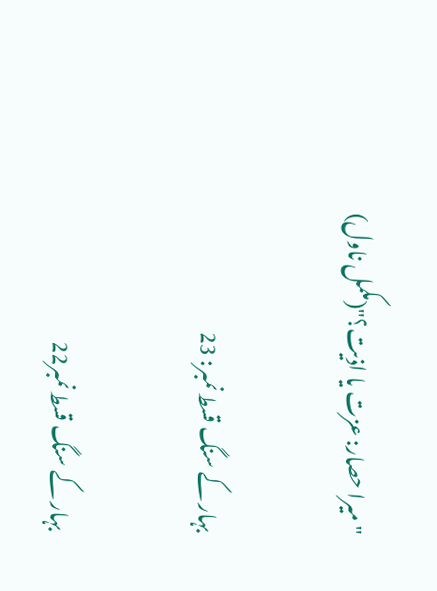"میرا حصار: عزت یا اذیت؟"(مکمل ناول)

بہار کے سنگ قسط نمبر: 23

بہار کے سنگ قسط نمبر22